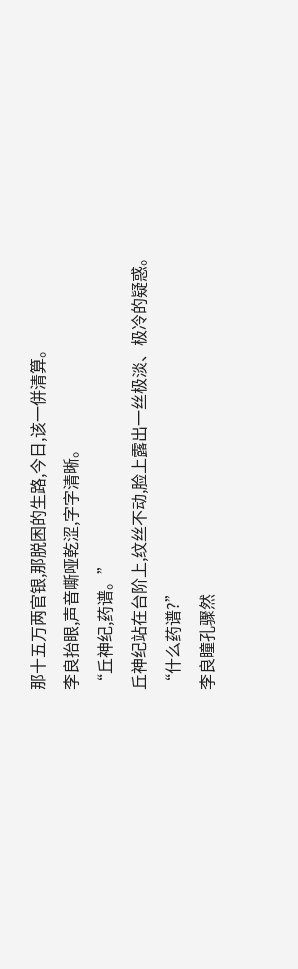那十五万两官银,那脱困的生路,今日,该一併清算。
李良抬眼,声音嘶哑乾涩,字字清晰。
“丘神纪,药谱。”
丘神纪站在台阶上,纹丝不动,脸上露出一丝极淡、极冷的疑惑。
“什么药谱?”
李良瞳孔骤然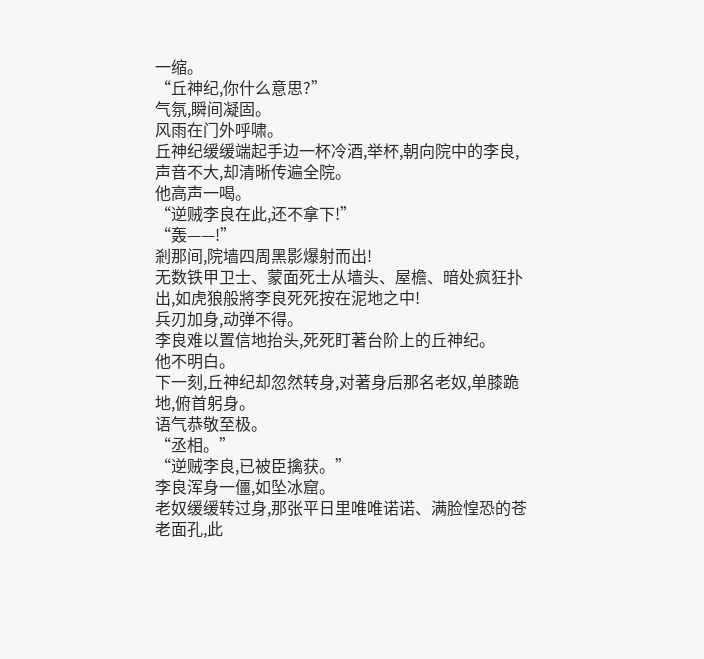一缩。
“丘神纪,你什么意思?”
气氛,瞬间凝固。
风雨在门外呼啸。
丘神纪缓缓端起手边一杯冷酒,举杯,朝向院中的李良,声音不大,却清晰传遍全院。
他高声一喝。
“逆贼李良在此,还不拿下!”
“轰——!”
剎那间,院墙四周黑影爆射而出!
无数铁甲卫士、蒙面死士从墙头、屋檐、暗处疯狂扑出,如虎狼般將李良死死按在泥地之中!
兵刃加身,动弹不得。
李良难以置信地抬头,死死盯著台阶上的丘神纪。
他不明白。
下一刻,丘神纪却忽然转身,对著身后那名老奴,单膝跪地,俯首躬身。
语气恭敬至极。
“丞相。”
“逆贼李良,已被臣擒获。”
李良浑身一僵,如坠冰窟。
老奴缓缓转过身,那张平日里唯唯诺诺、满脸惶恐的苍老面孔,此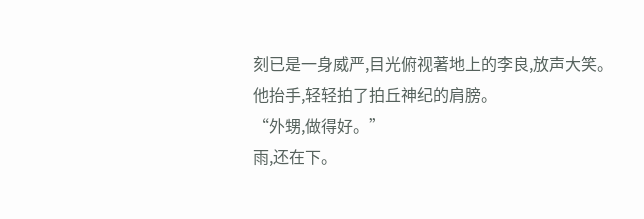刻已是一身威严,目光俯视著地上的李良,放声大笑。
他抬手,轻轻拍了拍丘神纪的肩膀。
“外甥,做得好。”
雨,还在下。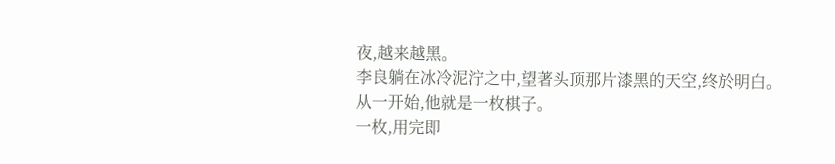夜,越来越黑。
李良躺在冰冷泥泞之中,望著头顶那片漆黑的天空,终於明白。
从一开始,他就是一枚棋子。
一枚,用完即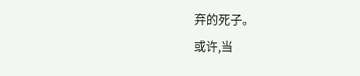弃的死子。
或许,当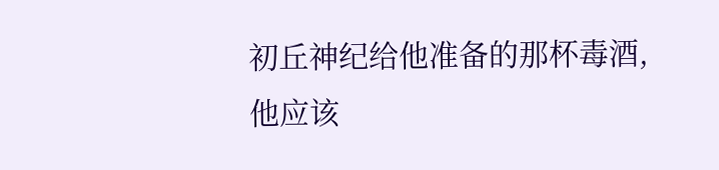初丘神纪给他准备的那杯毒酒,他应该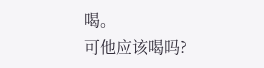喝。
可他应该喝吗?